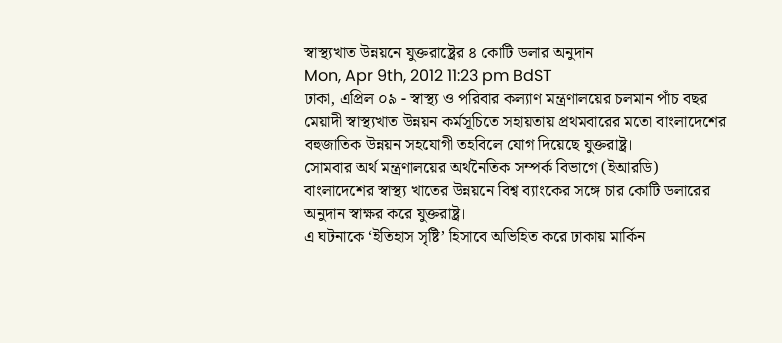স্বাস্থ্যখাত উন্নয়নে যুক্তরাষ্ট্রের ৪ কোটি ডলার অনুদান
Mon, Apr 9th, 2012 11:23 pm BdST
ঢাকা, এপ্রিল ০৯ - স্বাস্থ্য ও পরিবার কল্যাণ মন্ত্রণালয়ের চলমান পাঁচ বছর মেয়াদী স্বাস্থ্যখাত উন্নয়ন কর্মসূচিতে সহায়তায় প্রথমবারের মতো বাংলাদেশের বহুজাতিক উন্নয়ন সহযোগী তহবিলে যোগ দিয়েছে যুক্তরাষ্ট্র।
সোমবার অর্থ মন্ত্রণালয়ের অর্থনৈতিক সম্পর্ক বিভাগে (ইআরডি) বাংলাদেশের স্বাস্থ্য খাতের উন্নয়নে বিশ্ব ব্যাংকের সঙ্গে চার কোটি ডলারের অনুদান স্বাক্ষর করে যুক্তরাষ্ট্র।
এ ঘটনাকে ‘ইতিহাস সৃষ্টি’ হিসাবে অভিহিত করে ঢাকায় মার্কিন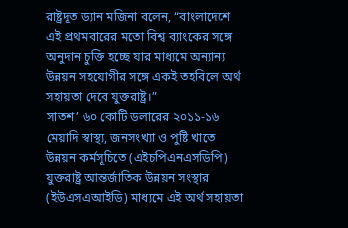রাষ্ট্রদূত ড্যান মজিনা বলেন, “বাংলাদেশে এই প্রথমবারের মতো বিশ্ব ব্যাংকের সঙ্গে অনুদান চুক্তি হচ্ছে যার মাধ্যমে অন্যান্য উন্নয়ন সহযোগীর সঙ্গে একই তহবিলে অর্থ সহায়তা দেবে যুক্তরাষ্ট্র।”
সাতশ’ ৬০ কোটি ডলারের ২০১১-১৬ মেয়াদি স্বাস্থ্য, জনসংখ্যা ও পুষ্টি খাতে উন্নয়ন কর্মসূচিতে (এইচপিএনএসডিপি) যুক্তরাষ্ট্র আন্তর্জাতিক উন্নয়ন সংস্থার (ইউএসএআইডি) মাধ্যমে এই অর্থ সহায়তা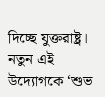দিচ্ছে যুক্তরাষ্ট্র।
নতুন এই উদ্যোগকে ‘শুভ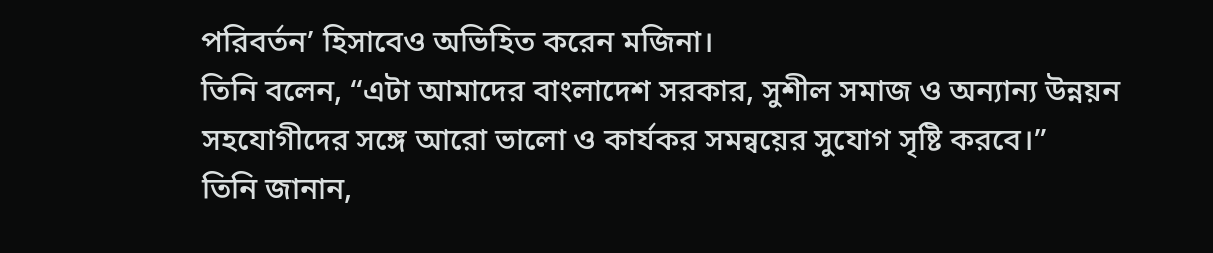পরিবর্তন’ হিসাবেও অভিহিত করেন মজিনা।
তিনি বলেন, “এটা আমাদের বাংলাদেশ সরকার, সুশীল সমাজ ও অন্যান্য উন্নয়ন সহযোগীদের সঙ্গে আরো ভালো ও কার্যকর সমন্বয়ের সুযোগ সৃষ্টি করবে।”
তিনি জানান,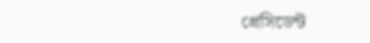প্রেসিডেন্ট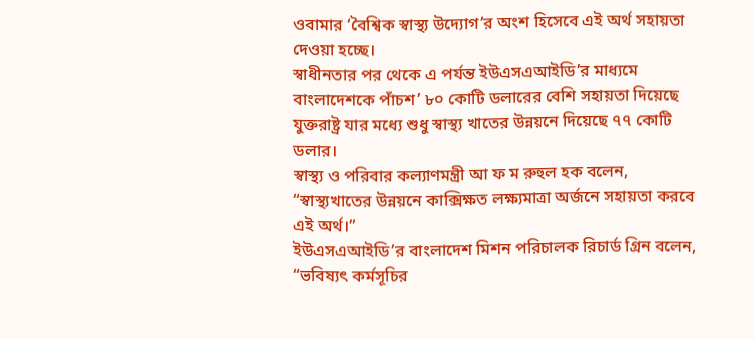ওবামার ‘বৈশ্বিক স্বাস্থ্য উদ্যোগ’র অংশ হিসেবে এই অর্থ সহায়তা দেওয়া হচ্ছে।
স্বাধীনতার পর থেকে এ পর্যন্ত ইউএসএআইডি’র মাধ্যমে বাংলাদেশকে পাঁচশ’ ৮০ কোটি ডলারের বেশি সহায়তা দিয়েছে যুক্তরাষ্ট্র যার মধ্যে শুধু স্বাস্থ্য খাতের উন্নয়নে দিয়েছে ৭৭ কোটি ডলার।
স্বাস্থ্য ও পরিবার কল্যাণমন্ত্রী আ ফ ম রুহুল হক বলেন, “স্বাস্থ্যখাতের উন্নয়নে কাক্সিক্ষত লক্ষ্যমাত্রা অর্জনে সহায়তা করবে এই অর্থ।”
ইউএসএআইডি’র বাংলাদেশ মিশন পরিচালক রিচার্ড গ্রিন বলেন, “ভবিষ্যৎ কর্মসূচির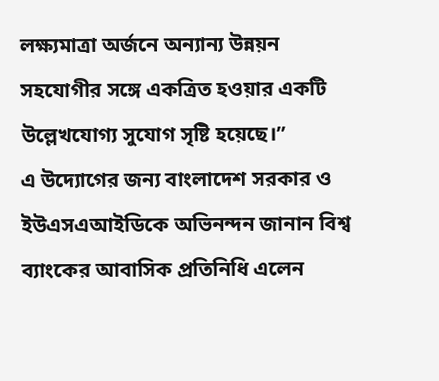লক্ষ্যমাত্রা অর্জনে অন্যান্য উন্নয়ন সহযোগীর সঙ্গে একত্রিত হওয়ার একটি উল্লেখযোগ্য সুযোগ সৃষ্টি হয়েছে।”
এ উদ্যোগের জন্য বাংলাদেশ সরকার ও ইউএসএআইডিকে অভিনন্দন জানান বিশ্ব ব্যাংকের আবাসিক প্রতিনিধি এলেন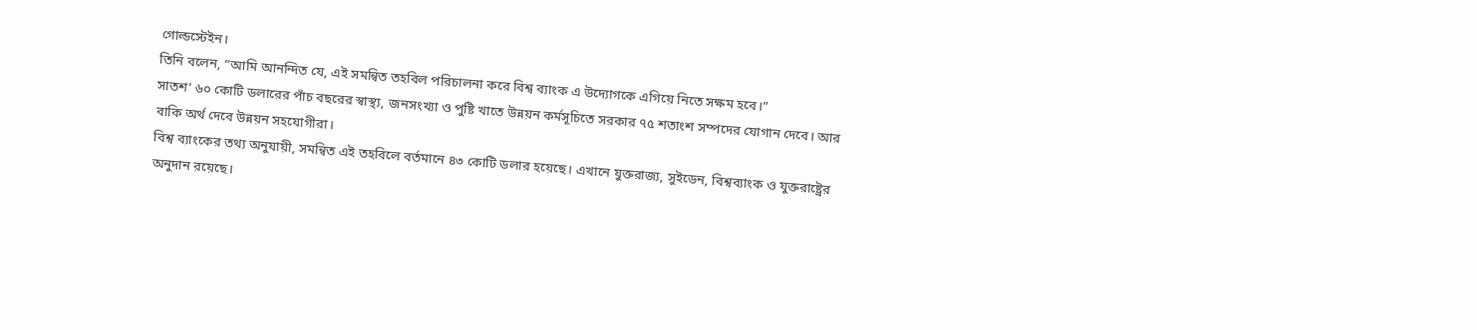গোল্ডস্টেইন।
তিনি বলেন, “আমি আনন্দিত যে, এই সমন্বিত তহবিল পরিচালনা করে বিশ্ব ব্যাংক এ উদ্যোগকে এগিয়ে নিতে সক্ষম হবে।”
সাতশ’ ৬০ কোটি ডলারের পাঁচ বছরের স্বাস্থ্য, জনসংখ্যা ও পুষ্টি খাতে উন্নয়ন কর্মসূচিতে সরকার ৭৫ শতাংশ সম্পদের যোগান দেবে। আর বাকি অর্থ দেবে উন্নয়ন সহযোগীরা।
বিশ্ব ব্যাংকের তথ্য অনুযায়ী, সমন্বিত এই তহবিলে বর্তমানে ৪৩ কোটি ডলার হয়েছে। এখানে যুক্তরাজ্য, সুইডেন, বিশ্বব্যাংক ও যুক্তরাষ্ট্রের অনুদান রয়েছে।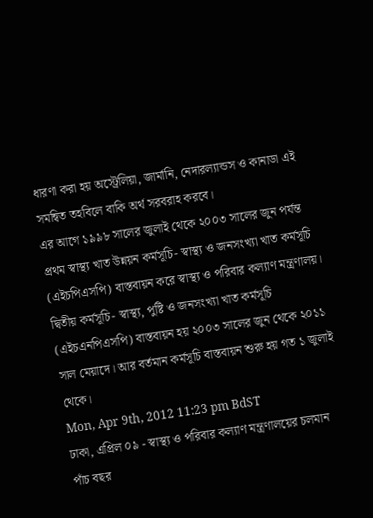ধারণা করা হয় অস্ট্রেলিয়া, জার্মানি, নেদারল্যান্ডস ও কানাডা এই সমন্বিত তহবিলে বাকি অর্থ সরবরাহ করবে।
এর আগে ১৯৯৮ সালের জুলাই থেকে ২০০৩ সালের জুন পর্যন্ত প্রথম স্বাস্থ্য খাত উন্নয়ন কর্মসূচি- স্বাস্থ্য ও জনসংখ্যা খাত কর্মসূচি (এইচপিএসপি) বাস্তবায়ন করে স্বাস্থ্য ও পরিবার কল্যাণ মন্ত্রণালয়।
দ্বিতীয় কর্মসূচি- স্বাস্থ্য, পুষ্টি ও জনসংখ্যা খাত কর্মসূচি (এইচএনপিএসপি) বাস্তবায়ন হয় ২০০৩ সালের জুন থেকে ২০১১ সাল মেয়াদে। আর বর্তমান কর্মসূচি বাস্তবায়ন শুরু হয় গত ১ জুলাই থেকে।
Mon, Apr 9th, 2012 11:23 pm BdST
ঢাকা, এপ্রিল ০৯ - স্বাস্থ্য ও পরিবার কল্যাণ মন্ত্রণালয়ের চলমান পাঁচ বছর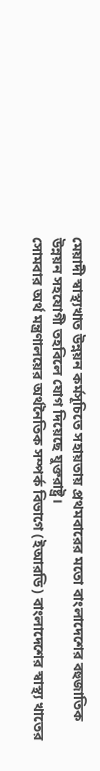মেয়াদী স্বাস্থ্যখাত উন্নয়ন কর্মসূচিতে সহায়তায় প্রথমবারের মতো বাংলাদেশের বহুজাতিক উন্নয়ন সহযোগী তহবিলে যোগ দিয়েছে যুক্তরাষ্ট্র।
সোমবার অর্থ মন্ত্রণালয়ের অর্থনৈতিক সম্পর্ক বিভাগে (ইআরডি) বাংলাদেশের স্বাস্থ্য খাতের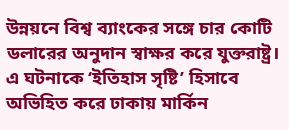উন্নয়নে বিশ্ব ব্যাংকের সঙ্গে চার কোটি ডলারের অনুদান স্বাক্ষর করে যুক্তরাষ্ট্র।
এ ঘটনাকে ‘ইতিহাস সৃষ্টি’ হিসাবে অভিহিত করে ঢাকায় মার্কিন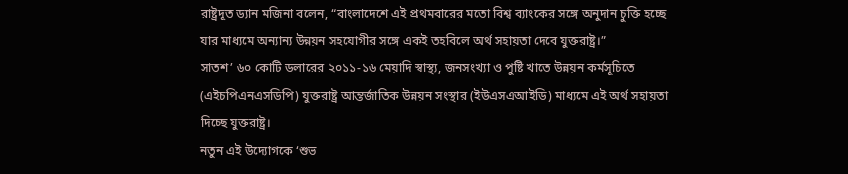রাষ্ট্রদূত ড্যান মজিনা বলেন, “বাংলাদেশে এই প্রথমবারের মতো বিশ্ব ব্যাংকের সঙ্গে অনুদান চুক্তি হচ্ছে যার মাধ্যমে অন্যান্য উন্নয়ন সহযোগীর সঙ্গে একই তহবিলে অর্থ সহায়তা দেবে যুক্তরাষ্ট্র।”
সাতশ’ ৬০ কোটি ডলারের ২০১১-১৬ মেয়াদি স্বাস্থ্য, জনসংখ্যা ও পুষ্টি খাতে উন্নয়ন কর্মসূচিতে (এইচপিএনএসডিপি) যুক্তরাষ্ট্র আন্তর্জাতিক উন্নয়ন সংস্থার (ইউএসএআইডি) মাধ্যমে এই অর্থ সহায়তা দিচ্ছে যুক্তরাষ্ট্র।
নতুন এই উদ্যোগকে ‘শুভ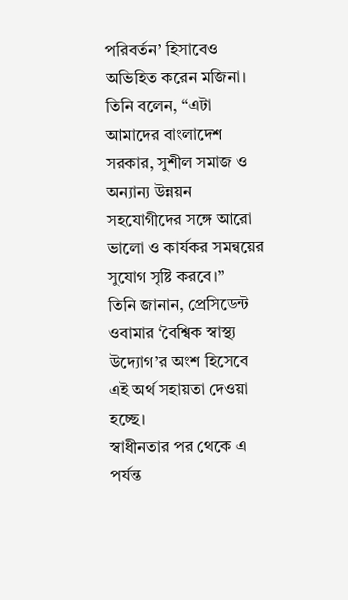পরিবর্তন’ হিসাবেও অভিহিত করেন মজিনা।
তিনি বলেন, “এটা আমাদের বাংলাদেশ সরকার, সুশীল সমাজ ও অন্যান্য উন্নয়ন সহযোগীদের সঙ্গে আরো ভালো ও কার্যকর সমন্বয়ের সুযোগ সৃষ্টি করবে।”
তিনি জানান, প্রেসিডেন্ট ওবামার ‘বৈশ্বিক স্বাস্থ্য উদ্যোগ’র অংশ হিসেবে এই অর্থ সহায়তা দেওয়া হচ্ছে।
স্বাধীনতার পর থেকে এ পর্যন্ত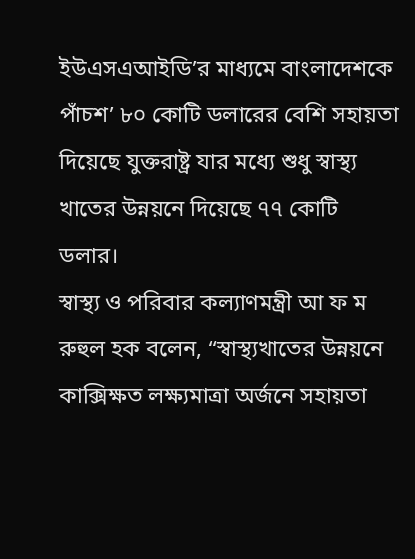ইউএসএআইডি’র মাধ্যমে বাংলাদেশকে পাঁচশ’ ৮০ কোটি ডলারের বেশি সহায়তা দিয়েছে যুক্তরাষ্ট্র যার মধ্যে শুধু স্বাস্থ্য খাতের উন্নয়নে দিয়েছে ৭৭ কোটি ডলার।
স্বাস্থ্য ও পরিবার কল্যাণমন্ত্রী আ ফ ম রুহুল হক বলেন, “স্বাস্থ্যখাতের উন্নয়নে কাক্সিক্ষত লক্ষ্যমাত্রা অর্জনে সহায়তা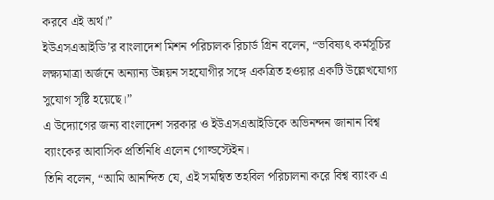করবে এই অর্থ।”
ইউএসএআইডি’র বাংলাদেশ মিশন পরিচালক রিচার্ড গ্রিন বলেন, “ভবিষ্যৎ কর্মসূচির লক্ষ্যমাত্রা অর্জনে অন্যান্য উন্নয়ন সহযোগীর সঙ্গে একত্রিত হওয়ার একটি উল্লেখযোগ্য সুযোগ সৃষ্টি হয়েছে।”
এ উদ্যোগের জন্য বাংলাদেশ সরকার ও ইউএসএআইডিকে অভিনন্দন জানান বিশ্ব ব্যাংকের আবাসিক প্রতিনিধি এলেন গোল্ডস্টেইন।
তিনি বলেন, “আমি আনন্দিত যে, এই সমন্বিত তহবিল পরিচালনা করে বিশ্ব ব্যাংক এ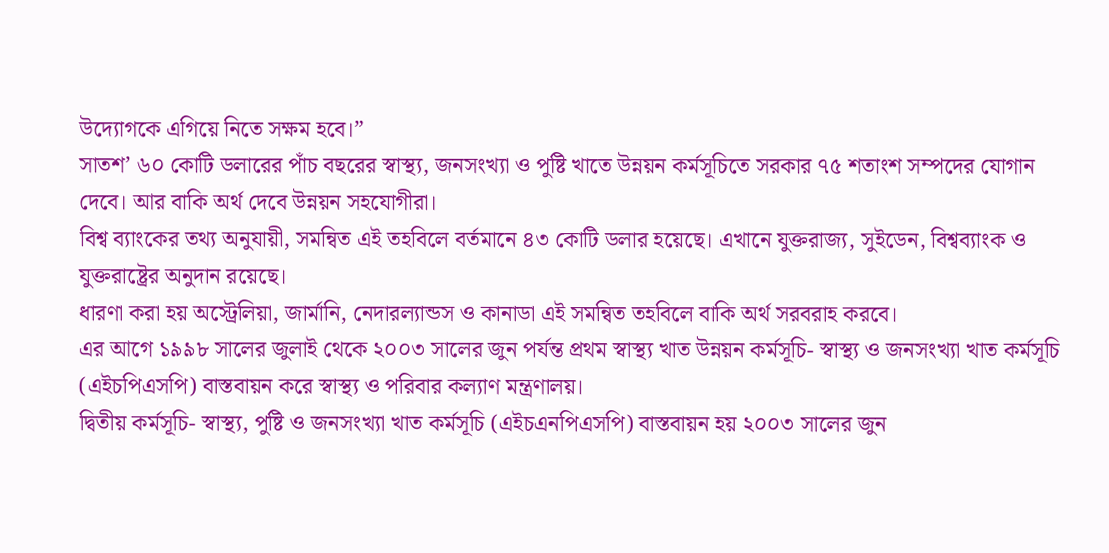উদ্যোগকে এগিয়ে নিতে সক্ষম হবে।”
সাতশ’ ৬০ কোটি ডলারের পাঁচ বছরের স্বাস্থ্য, জনসংখ্যা ও পুষ্টি খাতে উন্নয়ন কর্মসূচিতে সরকার ৭৫ শতাংশ সম্পদের যোগান দেবে। আর বাকি অর্থ দেবে উন্নয়ন সহযোগীরা।
বিশ্ব ব্যাংকের তথ্য অনুযায়ী, সমন্বিত এই তহবিলে বর্তমানে ৪৩ কোটি ডলার হয়েছে। এখানে যুক্তরাজ্য, সুইডেন, বিশ্বব্যাংক ও যুক্তরাষ্ট্রের অনুদান রয়েছে।
ধারণা করা হয় অস্ট্রেলিয়া, জার্মানি, নেদারল্যান্ডস ও কানাডা এই সমন্বিত তহবিলে বাকি অর্থ সরবরাহ করবে।
এর আগে ১৯৯৮ সালের জুলাই থেকে ২০০৩ সালের জুন পর্যন্ত প্রথম স্বাস্থ্য খাত উন্নয়ন কর্মসূচি- স্বাস্থ্য ও জনসংখ্যা খাত কর্মসূচি (এইচপিএসপি) বাস্তবায়ন করে স্বাস্থ্য ও পরিবার কল্যাণ মন্ত্রণালয়।
দ্বিতীয় কর্মসূচি- স্বাস্থ্য, পুষ্টি ও জনসংখ্যা খাত কর্মসূচি (এইচএনপিএসপি) বাস্তবায়ন হয় ২০০৩ সালের জুন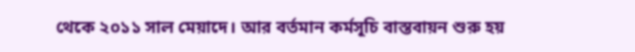থেকে ২০১১ সাল মেয়াদে। আর বর্তমান কর্মসূচি বাস্তবায়ন শুরু হয়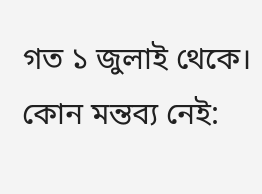গত ১ জুলাই থেকে।
কোন মন্তব্য নেই: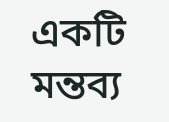একটি মন্তব্য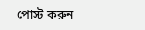পোস্ট করুন